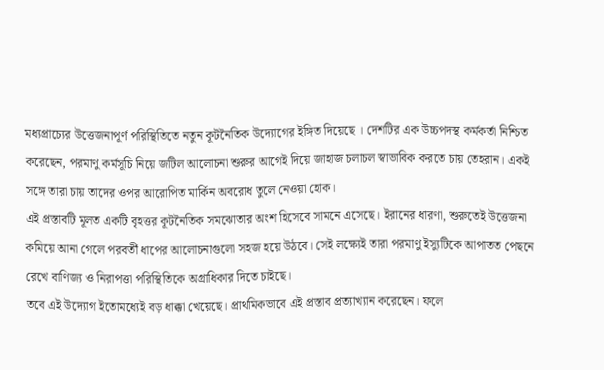মধ্যপ্রাচ্যের উত্তেজনাপূর্ণ পরিস্থিতিতে নতুন কূটনৈতিক উদ্যোগের ইঙ্গিত দিয়েছে । দেশটির এক উচ্চপদস্থ কর্মকর্তা নিশ্চিত করেছেন, পরমাণু কর্মসূচি নিয়ে জটিল আলোচনা শুরুর আগেই দিয়ে জাহাজ চলাচল স্বাভাবিক করতে চায় তেহরান। একই সঙ্গে তারা চায় তাদের ওপর আরোপিত মার্কিন অবরোধ তুলে নেওয়া হোক।
এই প্রস্তাবটি মূলত একটি বৃহত্তর কূটনৈতিক সমঝোতার অংশ হিসেবে সামনে এসেছে। ইরানের ধারণা, শুরুতেই উত্তেজনা কমিয়ে আনা গেলে পরবর্তী ধাপের আলোচনাগুলো সহজ হয়ে উঠবে। সেই লক্ষ্যেই তারা পরমাণু ইস্যুটিকে আপাতত পেছনে রেখে বাণিজ্য ও নিরাপত্তা পরিস্থিতিকে অগ্রাধিকার দিতে চাইছে।
তবে এই উদ্যোগ ইতোমধ্যেই বড় ধাক্কা খেয়েছে। প্রাথমিকভাবে এই প্রস্তাব প্রত্যাখ্যান করেছেন। ফলে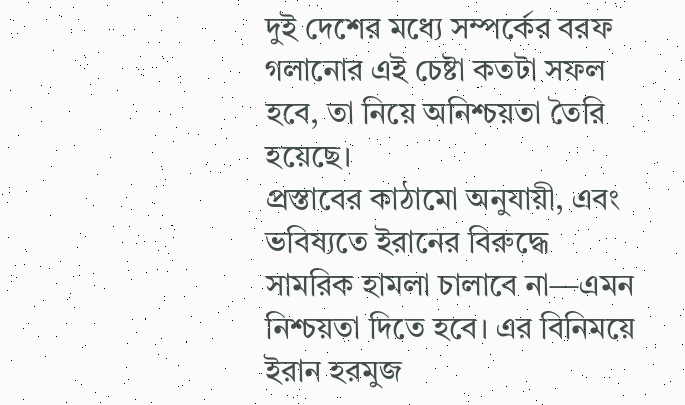দুই দেশের মধ্যে সম্পর্কের বরফ গলানোর এই চেষ্টা কতটা সফল হবে, তা নিয়ে অনিশ্চয়তা তৈরি হয়েছে।
প্রস্তাবের কাঠামো অনুযায়ী, এবং ভবিষ্যতে ইরানের বিরুদ্ধে সামরিক হামলা চালাবে না—এমন নিশ্চয়তা দিতে হবে। এর বিনিময়ে ইরান হরমুজ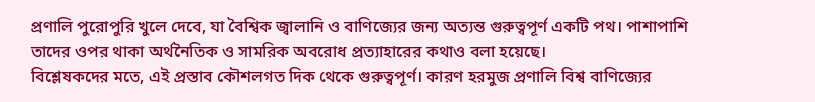প্রণালি পুরোপুরি খুলে দেবে, যা বৈশ্বিক জ্বালানি ও বাণিজ্যের জন্য অত্যন্ত গুরুত্বপূর্ণ একটি পথ। পাশাপাশি তাদের ওপর থাকা অর্থনৈতিক ও সামরিক অবরোধ প্রত্যাহারের কথাও বলা হয়েছে।
বিশ্লেষকদের মতে, এই প্রস্তাব কৌশলগত দিক থেকে গুরুত্বপূর্ণ। কারণ হরমুজ প্রণালি বিশ্ব বাণিজ্যের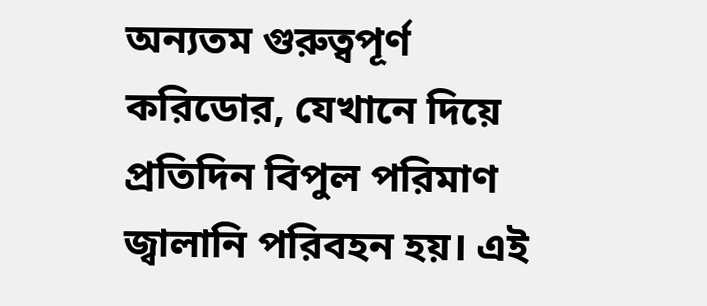অন্যতম গুরুত্বপূর্ণ করিডোর, যেখানে দিয়ে প্রতিদিন বিপুল পরিমাণ জ্বালানি পরিবহন হয়। এই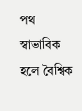পথ স্বাভাবিক হলে বৈশ্বিক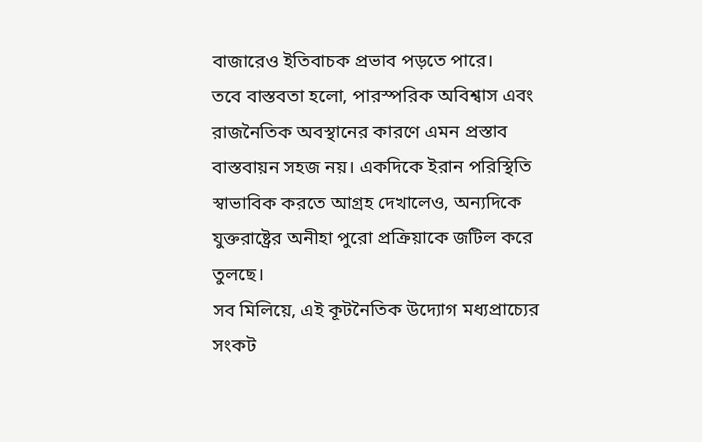বাজারেও ইতিবাচক প্রভাব পড়তে পারে।
তবে বাস্তবতা হলো, পারস্পরিক অবিশ্বাস এবং রাজনৈতিক অবস্থানের কারণে এমন প্রস্তাব বাস্তবায়ন সহজ নয়। একদিকে ইরান পরিস্থিতি স্বাভাবিক করতে আগ্রহ দেখালেও, অন্যদিকে যুক্তরাষ্ট্রের অনীহা পুরো প্রক্রিয়াকে জটিল করে তুলছে।
সব মিলিয়ে, এই কূটনৈতিক উদ্যোগ মধ্যপ্রাচ্যের সংকট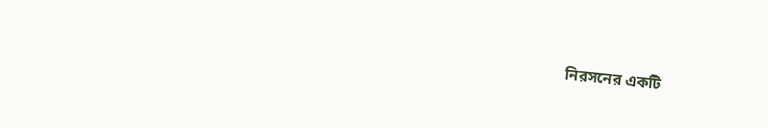নিরসনের একটি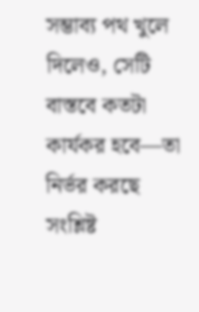সম্ভাব্য পথ খুলে দিলেও, সেটি বাস্তবে কতটা কার্যকর হবে—তা নির্ভর করছে সংশ্লিষ্ট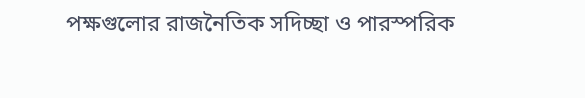পক্ষগুলোর রাজনৈতিক সদিচ্ছা ও পারস্পরিক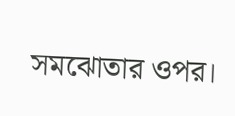সমঝোতার ওপর।